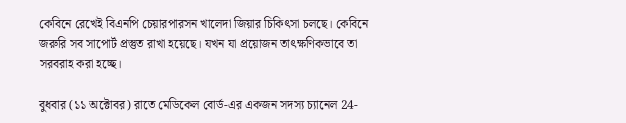কেবিনে রেখেই বিএনপি চেয়ারপারসন খালেদা জিয়ার চিকিৎসা চলছে। কেবিনে জরুরি সব সাপোর্ট প্রস্তুত রাখা হয়েছে। যখন যা প্রয়োজন তাৎক্ষণিকভাবে তা সরবরাহ করা হচ্ছে।

বুধবার (১১ অক্টোবর) রাতে মেডিকেল বোর্ড-এর একজন সদস্য চ্যানেল 24-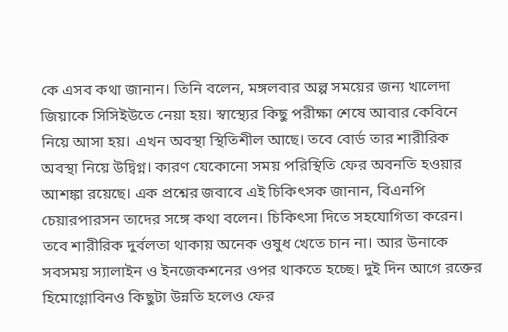কে এসব কথা জানান। তিনি বলেন, মঙ্গলবার অল্প সময়ের জন্য খালেদা জিয়াকে সিসিইউতে নেয়া হয়। স্বাস্থ্যের কিছু পরীক্ষা শেষে আবার কেবিনে নিয়ে আসা হয়। এখন অবস্থা স্থিতিশীল আছে। তবে বোর্ড তার শারীরিক অবস্থা নিয়ে উদ্বিগ্ন। কারণ যেকোনো সময় পরিস্থিতি ফের অবনতি হওয়ার আশঙ্কা রয়েছে। এক প্রশ্নের জবাবে এই চিকিৎসক জানান, বিএনপি চেয়ারপারসন তাদের সঙ্গে কথা বলেন। চিকিৎসা দিতে সহযোগিতা করেন। তবে শারীরিক দুর্বলতা থাকায় অনেক ওষুধ খেতে চান না। আর উনাকে সবসময় স্যালাইন ও ইনজেকশনের ওপর থাকতে হচ্ছে। দুই দিন আগে রক্তের হিমোগ্লোবিনও কিছুটা উন্নতি হলেও ফের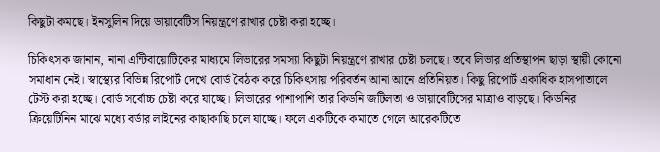কিছুটা কমছে। ইনসুলিন দিয়ে ডায়াবেটিস নিয়ন্ত্রণে রাখার চেষ্টা করা হচ্ছে।

চিকিৎসক জানান, নানা এন্টিবায়োটিকের মাধ্যমে লিভারের সমস্যা কিছুটা নিয়ন্ত্রণে রাখার চেষ্টা চলছে। তবে লিভার প্রতিস্থাপন ছাড়া স্থায়ী কোনো সমাধান নেই। স্বাস্থ্যের বিভিন্ন রিপোর্ট দেখে বোর্ড বৈঠক করে চিকিৎসায় পরিবর্তন আনা আনে প্রতিনিয়ত। কিছু রিপোর্ট একাধিক হাসপাতালে টেস্ট করা হচ্ছে। বোর্ড সর্বোচ্চ চেষ্টা করে যাচ্ছে। লিভারের পাশাপাশি তার কিডনি জটিলতা ও ডায়াবেটিসের মাত্রাও বাড়ছে। কিডনির ক্রিয়েটিনিন মাঝে মধ্যে বর্ডার লাইনের কাছাকাছি চলে যাচ্ছে। ফলে একটিকে কমাতে গেলে আরেকটিতে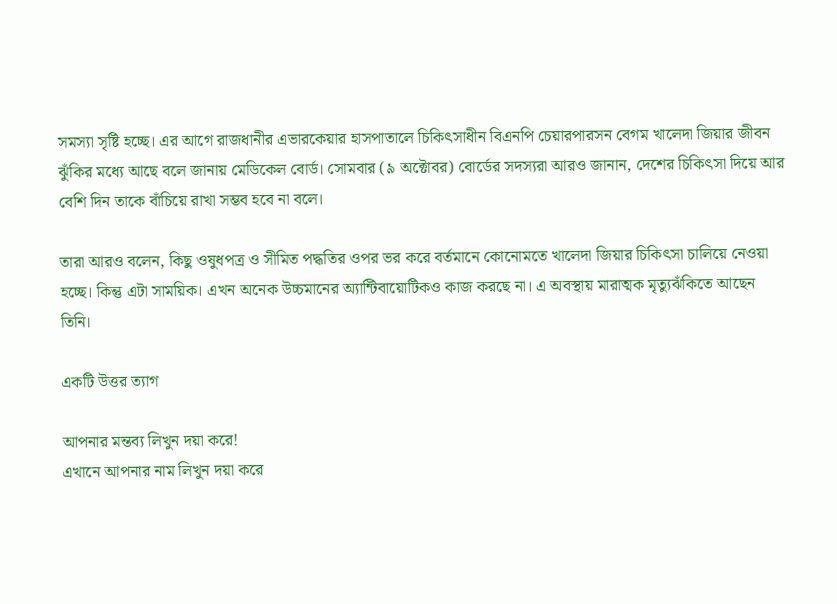সমস্যা সৃষ্টি হচ্ছে। এর আগে রাজধানীর এভারকেয়ার হাসপাতালে চিকিৎসাধীন বিএনপি চেয়ারপারসন বেগম খালেদা জিয়ার জীবন ঝুঁকির মধ্যে আছে বলে জানায় মেডিকেল বোর্ড। সোমবার (৯ অক্টোবর) বোর্ডের সদস্যরা আরও জানান, দেশের চিকিৎসা দিয়ে আর বেশি দিন তাকে বাঁচিয়ে রাখা সম্ভব হবে না বলে।

তারা আরও বলেন, কিছু ওষুধপত্র ও সীমিত পদ্ধতির ওপর ভর করে বর্তমানে কোনোমতে খালেদা জিয়ার চিকিৎসা চালিয়ে নেওয়া হচ্ছে। কিন্তু এটা সাময়িক। এখন অনেক উচ্চমানের অ্যান্টিবায়োটিকও কাজ করছে না। এ অবস্থায় মারাত্মক মৃত্যুঝঁকিতে আছেন তিনি।

একটি উত্তর ত্যাগ

আপনার মন্তব্য লিখুন দয়া করে!
এখানে আপনার নাম লিখুন দয়া করে